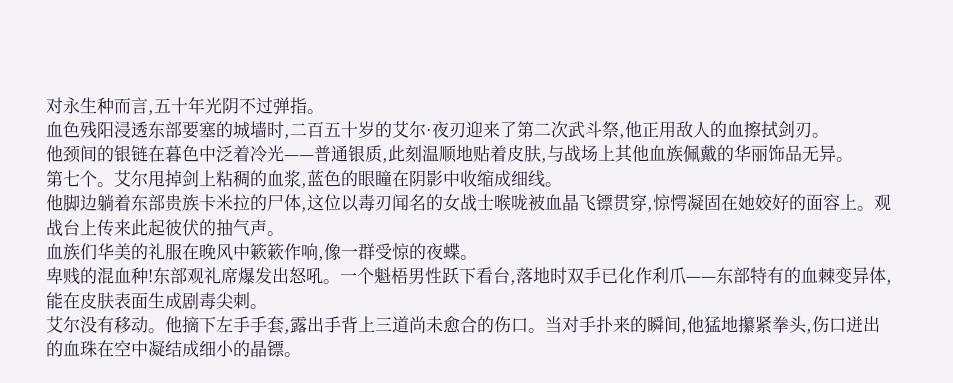对永生种而言,五十年光阴不过弹指。
血色残阳浸透东部要塞的城墙时,二百五十岁的艾尔·夜刃迎来了第二次武斗祭,他正用敌人的血擦拭剑刃。
他颈间的银链在暮色中泛着冷光——普通银质,此刻温顺地贴着皮肤,与战场上其他血族佩戴的华丽饰品无异。
第七个。艾尔甩掉剑上粘稠的血浆,蓝色的眼瞳在阴影中收缩成细线。
他脚边躺着东部贵族卡米拉的尸体,这位以毒刃闻名的女战士喉咙被血晶飞镖贯穿,惊愕凝固在她姣好的面容上。观战台上传来此起彼伏的抽气声。
血族们华美的礼服在晚风中簌簌作响,像一群受惊的夜蝶。
卑贱的混血种!东部观礼席爆发出怒吼。一个魁梧男性跃下看台,落地时双手已化作利爪——东部特有的血棘变异体,能在皮肤表面生成剧毒尖刺。
艾尔没有移动。他摘下左手手套,露出手背上三道尚未愈合的伤口。当对手扑来的瞬间,他猛地攥紧拳头,伤口迸出的血珠在空中凝结成细小的晶镖。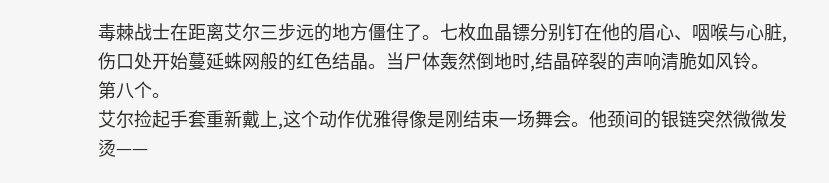毒棘战士在距离艾尔三步远的地方僵住了。七枚血晶镖分别钉在他的眉心、咽喉与心脏,伤口处开始蔓延蛛网般的红色结晶。当尸体轰然倒地时,结晶碎裂的声响清脆如风铃。
第八个。
艾尔捡起手套重新戴上,这个动作优雅得像是刚结束一场舞会。他颈间的银链突然微微发烫——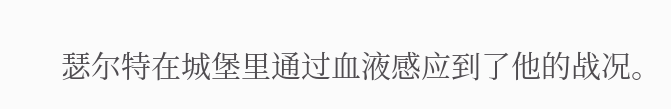瑟尔特在城堡里通过血液感应到了他的战况。